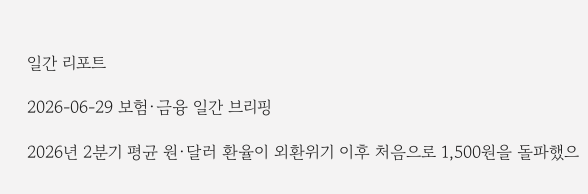일간 리포트

2026-06-29 보험·금융 일간 브리핑

2026년 2분기 평균 원·달러 환율이 외환위기 이후 처음으로 1,500원을 돌파했으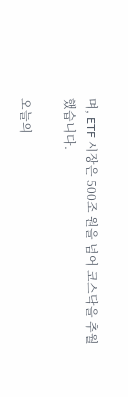며, ETF 시장은 500조 원을 넘어 코스닥을 추월했습니다.

오늘의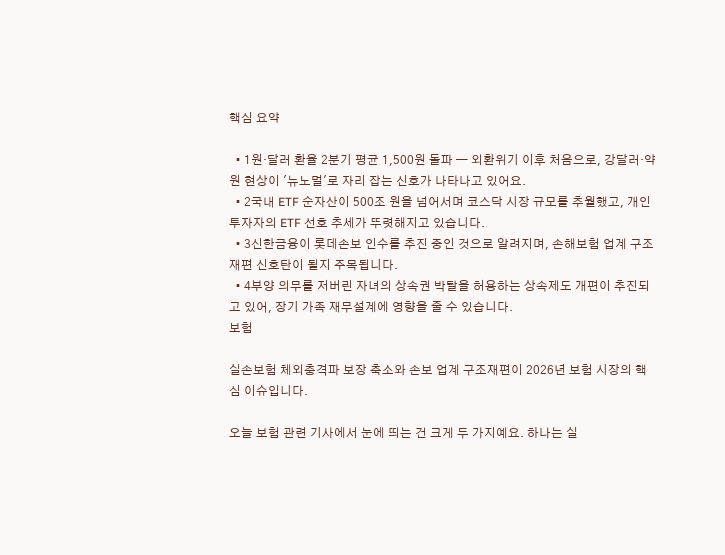핵심 요약

  • 1원·달러 환율 2분기 평균 1,500원 돌파 — 외환위기 이후 처음으로, 강달러·약원 현상이 '뉴노멀'로 자리 잡는 신호가 나타나고 있어요.
  • 2국내 ETF 순자산이 500조 원을 넘어서며 코스닥 시장 규모를 추월했고, 개인투자자의 ETF 선호 추세가 뚜렷해지고 있습니다.
  • 3신한금융이 롯데손보 인수를 추진 중인 것으로 알려지며, 손해보험 업계 구조재편 신호탄이 될지 주목됩니다.
  • 4부양 의무를 저버린 자녀의 상속권 박탈을 허용하는 상속제도 개편이 추진되고 있어, 장기 가족 재무설계에 영향을 줄 수 있습니다.
보험

실손보험 체외충격파 보장 축소와 손보 업계 구조재편이 2026년 보험 시장의 핵심 이슈입니다.

오늘 보험 관련 기사에서 눈에 띄는 건 크게 두 가지예요. 하나는 실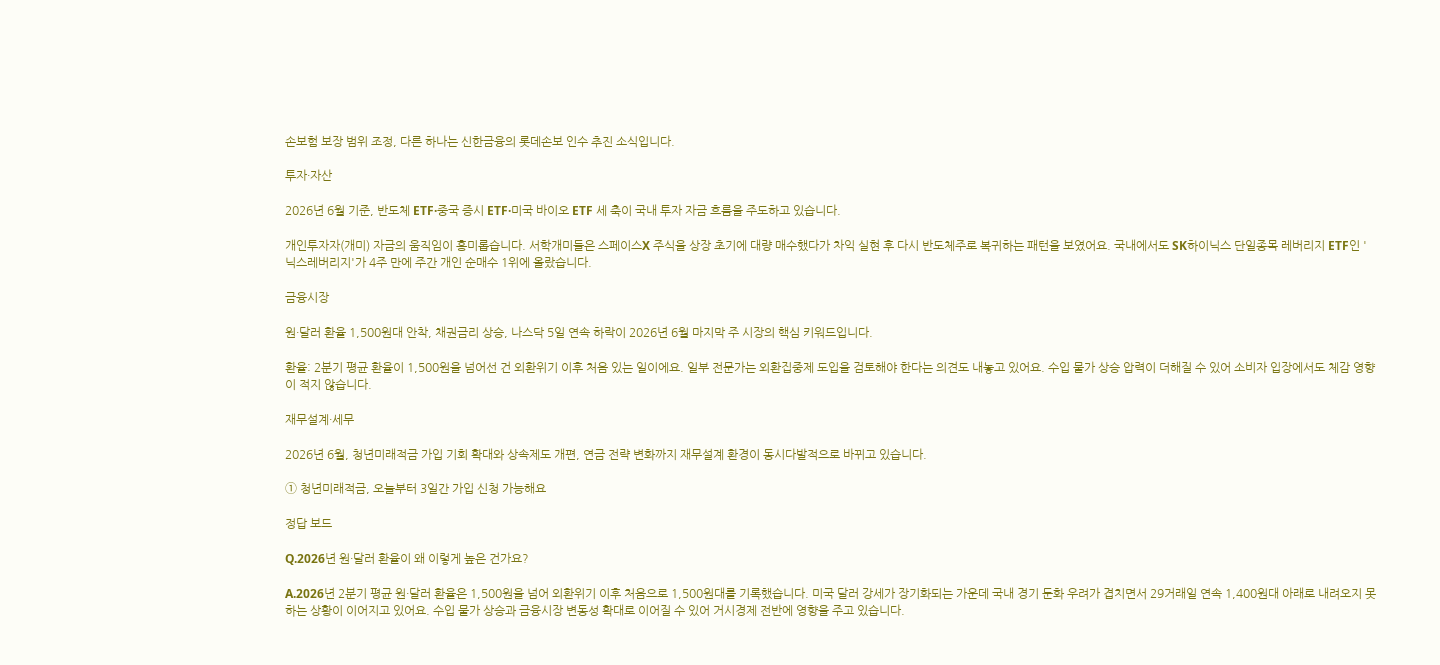손보험 보장 범위 조정, 다른 하나는 신한금융의 롯데손보 인수 추진 소식입니다.

투자·자산

2026년 6월 기준, 반도체 ETF·중국 증시 ETF·미국 바이오 ETF 세 축이 국내 투자 자금 흐름을 주도하고 있습니다.

개인투자자(개미) 자금의 움직임이 흥미롭습니다. 서학개미들은 스페이스X 주식을 상장 초기에 대량 매수했다가 차익 실현 후 다시 반도체주로 복귀하는 패턴을 보였어요. 국내에서도 SK하이닉스 단일종목 레버리지 ETF인 '닉스레버리지'가 4주 만에 주간 개인 순매수 1위에 올랐습니다.

금융시장

원·달러 환율 1,500원대 안착, 채권금리 상승, 나스닥 5일 연속 하락이 2026년 6월 마지막 주 시장의 핵심 키워드입니다.

환율: 2분기 평균 환율이 1,500원을 넘어선 건 외환위기 이후 처음 있는 일이에요. 일부 전문가는 외환집중제 도입을 검토해야 한다는 의견도 내놓고 있어요. 수입 물가 상승 압력이 더해질 수 있어 소비자 입장에서도 체감 영향이 적지 않습니다.

재무설계·세무

2026년 6월, 청년미래적금 가입 기회 확대와 상속제도 개편, 연금 전략 변화까지 재무설계 환경이 동시다발적으로 바뀌고 있습니다.

① 청년미래적금, 오늘부터 3일간 가입 신청 가능해요

정답 보드

Q.2026년 원·달러 환율이 왜 이렇게 높은 건가요?

A.2026년 2분기 평균 원·달러 환율은 1,500원을 넘어 외환위기 이후 처음으로 1,500원대를 기록했습니다. 미국 달러 강세가 장기화되는 가운데 국내 경기 둔화 우려가 겹치면서 29거래일 연속 1,400원대 아래로 내려오지 못하는 상황이 이어지고 있어요. 수입 물가 상승과 금융시장 변동성 확대로 이어질 수 있어 거시경제 전반에 영향을 주고 있습니다.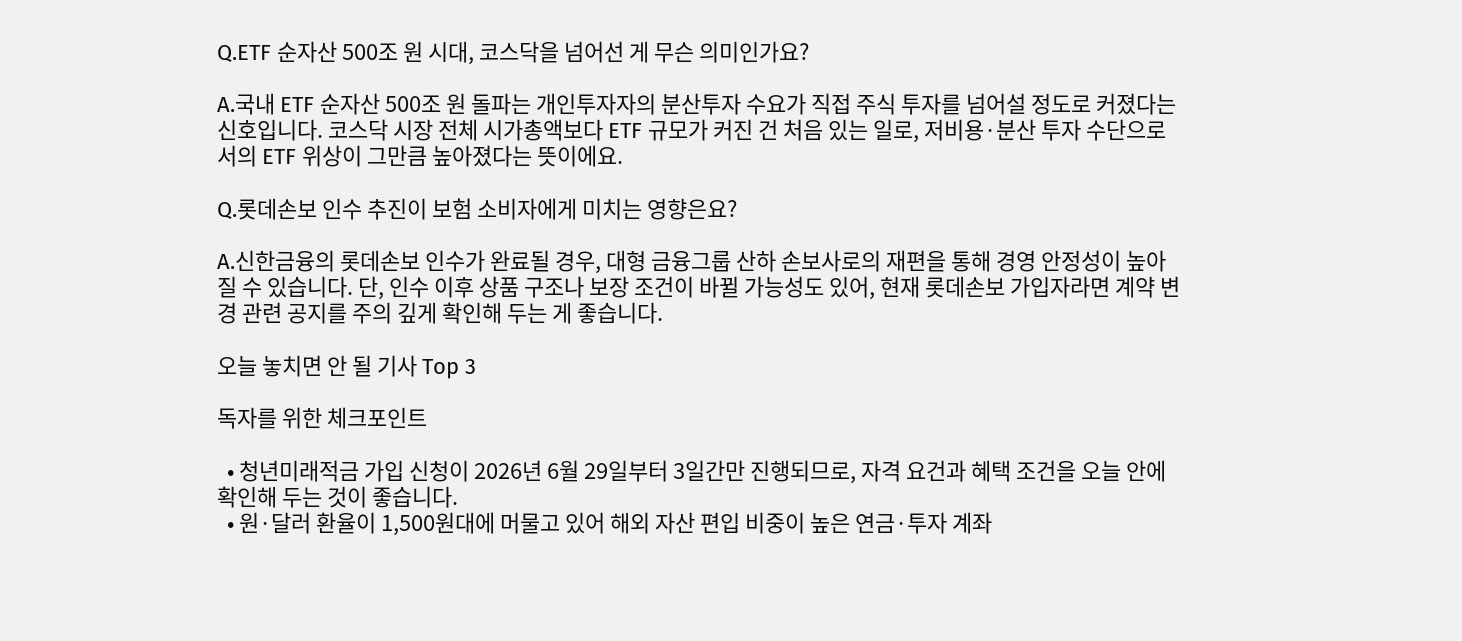Q.ETF 순자산 500조 원 시대, 코스닥을 넘어선 게 무슨 의미인가요?

A.국내 ETF 순자산 500조 원 돌파는 개인투자자의 분산투자 수요가 직접 주식 투자를 넘어설 정도로 커졌다는 신호입니다. 코스닥 시장 전체 시가총액보다 ETF 규모가 커진 건 처음 있는 일로, 저비용·분산 투자 수단으로서의 ETF 위상이 그만큼 높아졌다는 뜻이에요.

Q.롯데손보 인수 추진이 보험 소비자에게 미치는 영향은요?

A.신한금융의 롯데손보 인수가 완료될 경우, 대형 금융그룹 산하 손보사로의 재편을 통해 경영 안정성이 높아질 수 있습니다. 단, 인수 이후 상품 구조나 보장 조건이 바뀔 가능성도 있어, 현재 롯데손보 가입자라면 계약 변경 관련 공지를 주의 깊게 확인해 두는 게 좋습니다.

오늘 놓치면 안 될 기사 Top 3

독자를 위한 체크포인트

  • 청년미래적금 가입 신청이 2026년 6월 29일부터 3일간만 진행되므로, 자격 요건과 혜택 조건을 오늘 안에 확인해 두는 것이 좋습니다.
  • 원·달러 환율이 1,500원대에 머물고 있어 해외 자산 편입 비중이 높은 연금·투자 계좌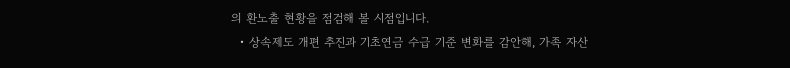의 환노출 현황을 점검해 볼 시점입니다.
  • 상속제도 개편 추진과 기초연금 수급 기준 변화를 감안해, 가족 자산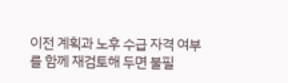이전 계획과 노후 수급 자격 여부를 함께 재검토해 두면 불필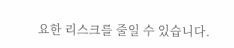요한 리스크를 줄일 수 있습니다.